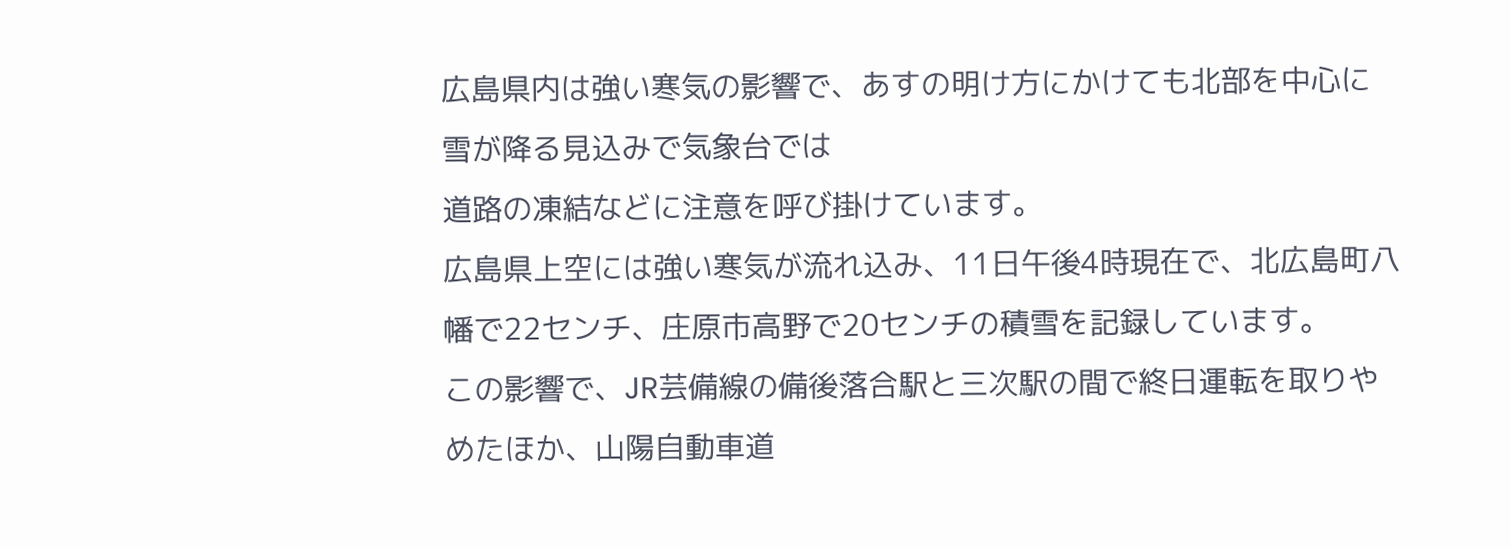広島県内は強い寒気の影響で、あすの明け方にかけても北部を中心に雪が降る見込みで気象台では
道路の凍結などに注意を呼び掛けています。
広島県上空には強い寒気が流れ込み、11日午後4時現在で、北広島町八幡で22センチ、庄原市高野で20センチの積雪を記録しています。
この影響で、JR芸備線の備後落合駅と三次駅の間で終日運転を取りやめたほか、山陽自動車道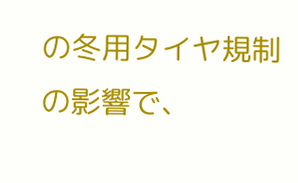の冬用タイヤ規制の影響で、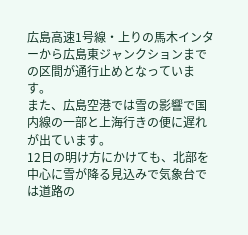広島高速1号線・上りの馬木インターから広島東ジャンクションまでの区間が通行止めとなっています。
また、広島空港では雪の影響で国内線の一部と上海行きの便に遅れが出ています。
12日の明け方にかけても、北部を中心に雪が降る見込みで気象台では道路の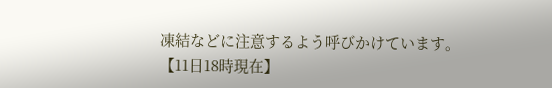凍結などに注意するよう呼びかけています。
【11日18時現在】